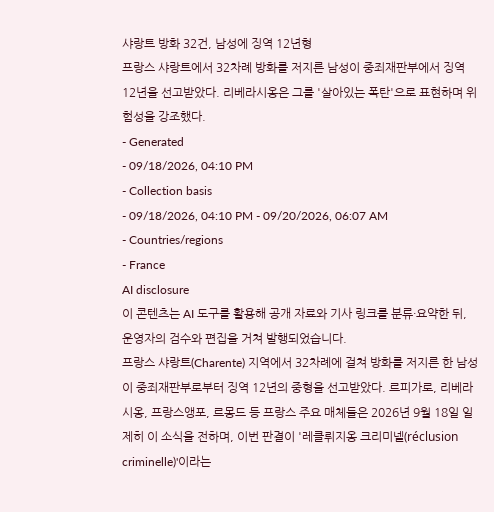샤랑트 방화 32건, 남성에 징역 12년형
프랑스 샤랑트에서 32차례 방화를 저지른 남성이 중죄재판부에서 징역 12년을 선고받았다. 리베라시옹은 그를 '살아있는 폭탄'으로 표현하며 위험성을 강조했다.
- Generated
- 09/18/2026, 04:10 PM
- Collection basis
- 09/18/2026, 04:10 PM - 09/20/2026, 06:07 AM
- Countries/regions
- France
AI disclosure
이 콘텐츠는 AI 도구를 활용해 공개 자료와 기사 링크를 분류·요약한 뒤, 운영자의 검수와 편집을 거쳐 발행되었습니다.
프랑스 샤랑트(Charente) 지역에서 32차례에 걸쳐 방화를 저지른 한 남성이 중죄재판부로부터 징역 12년의 중형을 선고받았다. 르피가로, 리베라시옹, 프랑스앵포, 르몽드 등 프랑스 주요 매체들은 2026년 9월 18일 일제히 이 소식을 전하며, 이번 판결이 '레클뤼지옹 크리미넬(réclusion criminelle)'이라는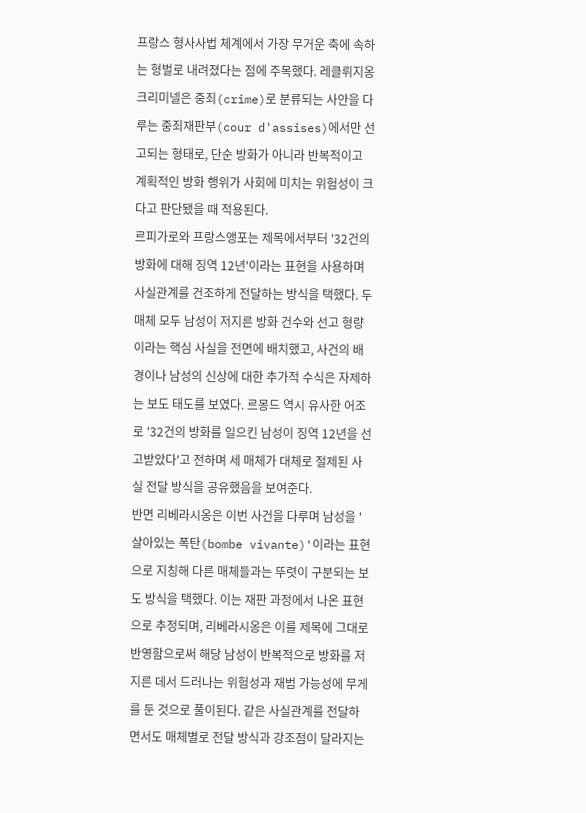프랑스 형사사법 체계에서 가장 무거운 축에 속하는 형벌로 내려졌다는 점에 주목했다. 레클뤼지옹 크리미넬은 중죄(crime)로 분류되는 사안을 다루는 중죄재판부(cour d'assises)에서만 선고되는 형태로, 단순 방화가 아니라 반복적이고 계획적인 방화 행위가 사회에 미치는 위험성이 크다고 판단됐을 때 적용된다.
르피가로와 프랑스앵포는 제목에서부터 '32건의 방화에 대해 징역 12년'이라는 표현을 사용하며 사실관계를 건조하게 전달하는 방식을 택했다. 두 매체 모두 남성이 저지른 방화 건수와 선고 형량이라는 핵심 사실을 전면에 배치했고, 사건의 배경이나 남성의 신상에 대한 추가적 수식은 자제하는 보도 태도를 보였다. 르몽드 역시 유사한 어조로 '32건의 방화를 일으킨 남성이 징역 12년을 선고받았다'고 전하며 세 매체가 대체로 절제된 사실 전달 방식을 공유했음을 보여준다.
반면 리베라시옹은 이번 사건을 다루며 남성을 '살아있는 폭탄(bombe vivante)'이라는 표현으로 지칭해 다른 매체들과는 뚜렷이 구분되는 보도 방식을 택했다. 이는 재판 과정에서 나온 표현으로 추정되며, 리베라시옹은 이를 제목에 그대로 반영함으로써 해당 남성이 반복적으로 방화를 저지른 데서 드러나는 위험성과 재범 가능성에 무게를 둔 것으로 풀이된다. 같은 사실관계를 전달하면서도 매체별로 전달 방식과 강조점이 달라지는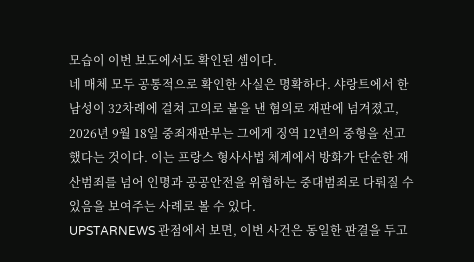모습이 이번 보도에서도 확인된 셈이다.
네 매체 모두 공통적으로 확인한 사실은 명확하다. 샤랑트에서 한 남성이 32차례에 걸쳐 고의로 불을 낸 혐의로 재판에 넘겨졌고, 2026년 9월 18일 중죄재판부는 그에게 징역 12년의 중형을 선고했다는 것이다. 이는 프랑스 형사사법 체계에서 방화가 단순한 재산범죄를 넘어 인명과 공공안전을 위협하는 중대범죄로 다뤄질 수 있음을 보여주는 사례로 볼 수 있다.
UPSTARNEWS 관점에서 보면, 이번 사건은 동일한 판결을 두고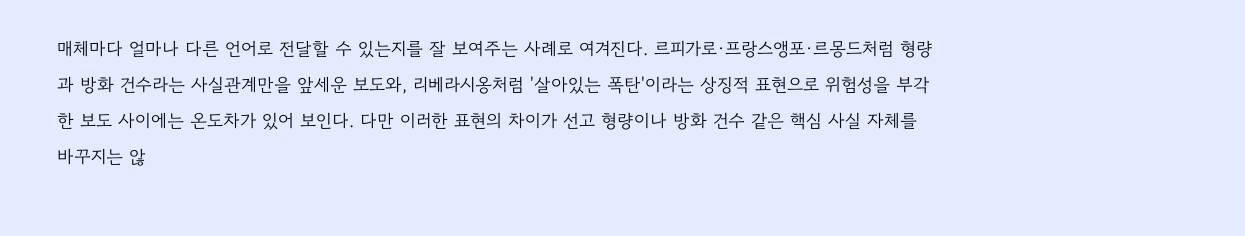매체마다 얼마나 다른 언어로 전달할 수 있는지를 잘 보여주는 사례로 여겨진다. 르피가로·프랑스앵포·르몽드처럼 형량과 방화 건수라는 사실관계만을 앞세운 보도와, 리베라시옹처럼 '살아있는 폭탄'이라는 상징적 표현으로 위험성을 부각한 보도 사이에는 온도차가 있어 보인다. 다만 이러한 표현의 차이가 선고 형량이나 방화 건수 같은 핵심 사실 자체를 바꾸지는 않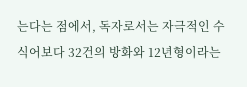는다는 점에서, 독자로서는 자극적인 수식어보다 32건의 방화와 12년형이라는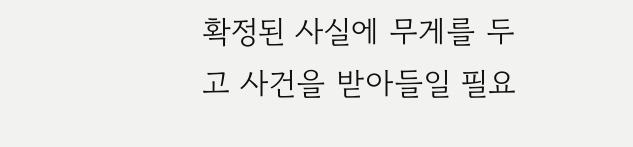확정된 사실에 무게를 두고 사건을 받아들일 필요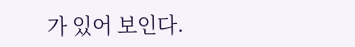가 있어 보인다.